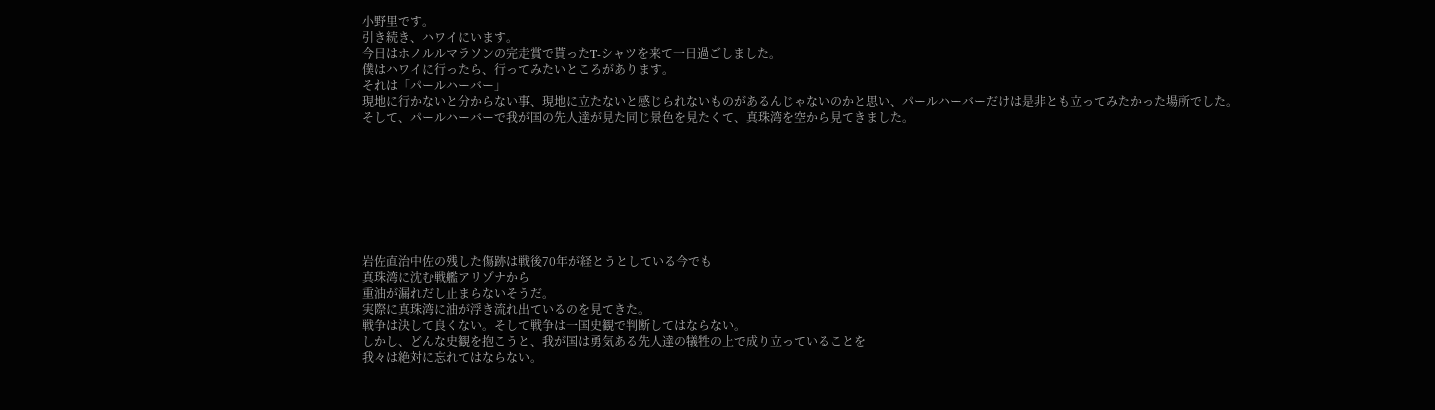小野里です。
引き続き、ハワイにいます。
今日はホノルルマラソンの完走賞で貰ったT-シャツを来て一日過ごしました。
僕はハワイに行ったら、行ってみたいところがあります。
それは「パールハーバー」
現地に行かないと分からない事、現地に立たないと感じられないものがあるんじゃないのかと思い、パールハーバーだけは是非とも立ってみたかった場所でした。
そして、パールハーバーで我が国の先人達が見た同じ景色を見たくて、真珠湾を空から見てきました。








岩佐直治中佐の残した傷跡は戦後70年が経とうとしている今でも
真珠湾に沈む戦艦アリゾナから
重油が漏れだし止まらないそうだ。
実際に真珠湾に油が浮き流れ出ているのを見てきた。
戦争は決して良くない。そして戦争は一国史観で判断してはならない。
しかし、どんな史観を抱こうと、我が国は勇気ある先人達の犠牲の上で成り立っていることを
我々は絶対に忘れてはならない。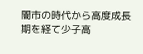闇市の時代から高度成長期を経て少子高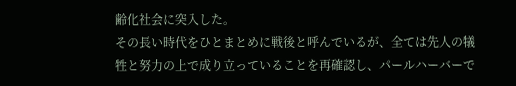齢化社会に突入した。
その長い時代をひとまとめに戦後と呼んでいるが、全ては先人の犠牲と努力の上で成り立っていることを再確認し、パールハーバーで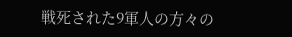戦死された9軍人の方々の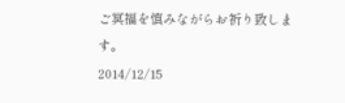ご冥福を慎みながらお祈り致します。
2014/12/15